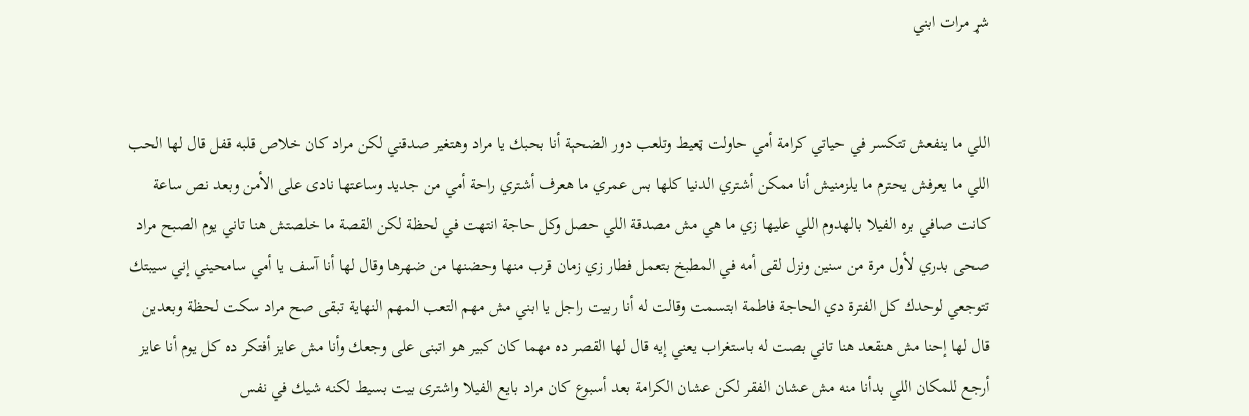شړ مرات ابني


اللي ما ينفعش تتكسر في حياتي كرامة أمي حاولت ټعيط وتلعب دور الضحېة أنا بحبك يا مراد وهتغير صدقني لكن مراد كان خلاص قلبه قفل قال لها الحب اللي ما يعرفش يحترم ما يلزمنيش أنا ممكن أشتري الدنيا كلها بس عمري ما هعرف أشتري راحة أمي من جديد وساعتها نادى على الأمن وبعد نص ساعة كانت صافي بره الفيلا بالهدوم اللي عليها زي ما هي مش مصدقة اللي حصل وكل حاجة انتهت في لحظة لكن القصة ما خلصتش هنا تاني يوم الصبح مراد صحى بدري لأول مرة من سنين ونزل لقى أمه في المطبخ بتعمل فطار زي زمان قرب منها وحضنها من ضهرها وقال لها أنا آسف يا أمي سامحيني إني سيبتك تتوجعي لوحدك كل الفترة دي الحاجة فاطمة ابتسمت وقالت له أنا ربيت راجل يا ابني مش مهم التعب المهم النهاية تبقى صح مراد سكت لحظة وبعدين قال لها إحنا مش هنقعد هنا تاني بصت له باستغراب يعني إيه قال لها القصر ده مهما كان كبير هو اتبنى على وجعك وأنا مش عايز أفتكر ده كل يوم أنا عايز أرجع للمكان اللي بدأنا منه مش عشان الفقر لكن عشان الكرامة بعد أسبوع كان مراد بايع الفيلا واشترى بيت بسيط لكنه شيك في نفس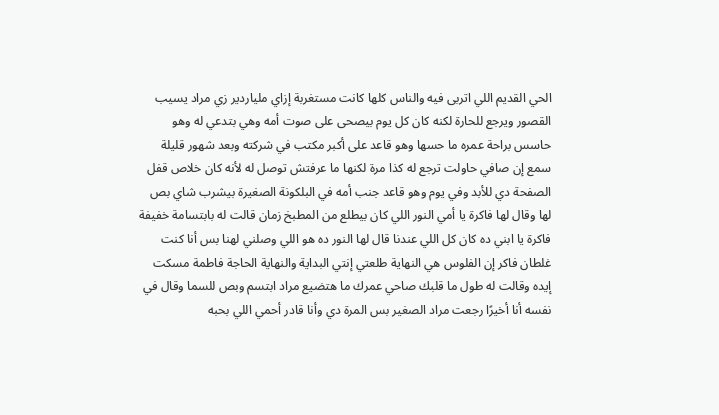الحي القديم اللي اتربى فيه والناس كلها كانت مستغربة إزاي ملياردير زي مراد يسيب القصور ويرجع للحارة لكنه كان كل يوم بيصحى على صوت أمه وهي بتدعي له وهو حاسس براحة عمره ما حسها وهو قاعد على أكبر مكتب في شركته وبعد شهور قليلة سمع إن صافي حاولت ترجع له كذا مرة لكنها ما عرفتش توصل له لأنه كان خلاص قفل الصفحة دي للأبد وفي يوم وهو قاعد جنب أمه في البلكونة الصغيرة بيشرب شاي بص لها وقال لها فاكرة يا أمي النور اللي كان بيطلع من المطبخ زمان قالت له بابتسامة خفيفة فاكرة يا ابني ده كان كل اللي عندنا قال لها النور ده هو اللي وصلني لهنا بس أنا كنت غلطان فاكر إن الفلوس هي النهاية طلعتي إنتي البداية والنهاية الحاجة فاطمة مسكت إيده وقالت له طول ما قلبك صاحي عمرك ما هتضيع مراد ابتسم وبص للسما وقال في نفسه أنا أخيرًا رجعت مراد الصغير بس المرة دي وأنا قادر أحمي اللي بحبه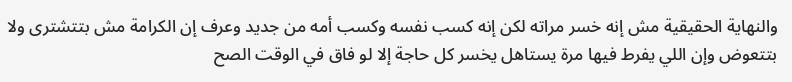والنهاية الحقيقية مش إنه خسر مراته لكن إنه كسب نفسه وكسب أمه من جديد وعرف إن الكرامة مش بتتشترى ولا بتتعوض وإن اللي يفرط فيها مرة يستاهل يخسر كل حاجة إلا لو فاق في الوقت الصح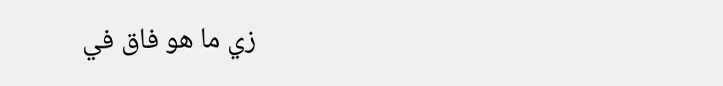زي ما هو فاق في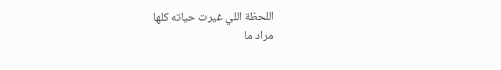اللحظة اللي غيرت حياته كلها
مراد ما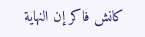كانش فاكر إن النهاية